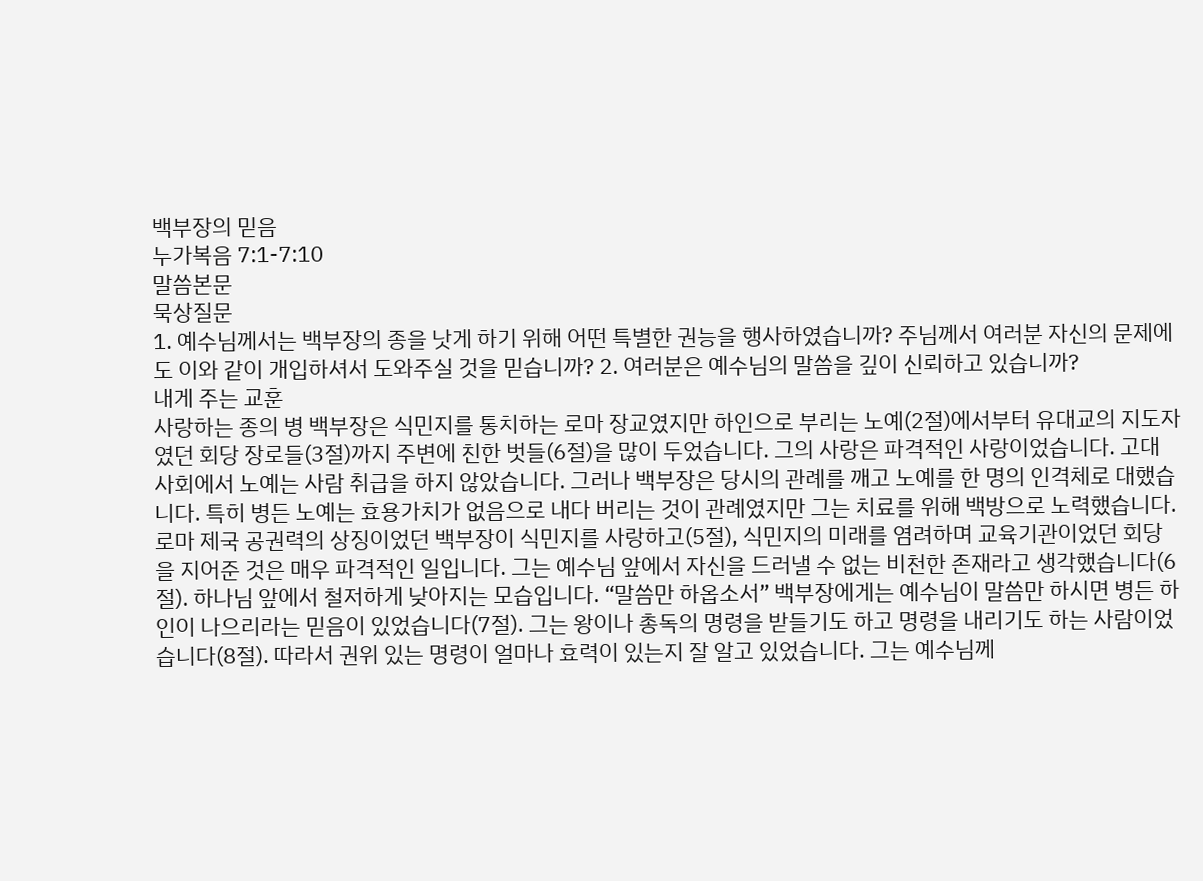백부장의 믿음
누가복음 7:1-7:10
말씀본문
묵상질문
1. 예수님께서는 백부장의 종을 낫게 하기 위해 어떤 특별한 권능을 행사하였습니까? 주님께서 여러분 자신의 문제에도 이와 같이 개입하셔서 도와주실 것을 믿습니까? 2. 여러분은 예수님의 말씀을 깊이 신뢰하고 있습니까?
내게 주는 교훈
사랑하는 종의 병 백부장은 식민지를 통치하는 로마 장교였지만 하인으로 부리는 노예(2절)에서부터 유대교의 지도자였던 회당 장로들(3절)까지 주변에 친한 벗들(6절)을 많이 두었습니다. 그의 사랑은 파격적인 사랑이었습니다. 고대 사회에서 노예는 사람 취급을 하지 않았습니다. 그러나 백부장은 당시의 관례를 깨고 노예를 한 명의 인격체로 대했습니다. 특히 병든 노예는 효용가치가 없음으로 내다 버리는 것이 관례였지만 그는 치료를 위해 백방으로 노력했습니다. 로마 제국 공권력의 상징이었던 백부장이 식민지를 사랑하고(5절), 식민지의 미래를 염려하며 교육기관이었던 회당을 지어준 것은 매우 파격적인 일입니다. 그는 예수님 앞에서 자신을 드러낼 수 없는 비천한 존재라고 생각했습니다(6절). 하나님 앞에서 철저하게 낮아지는 모습입니다. “말씀만 하옵소서” 백부장에게는 예수님이 말씀만 하시면 병든 하인이 나으리라는 믿음이 있었습니다(7절). 그는 왕이나 총독의 명령을 받들기도 하고 명령을 내리기도 하는 사람이었습니다(8절). 따라서 권위 있는 명령이 얼마나 효력이 있는지 잘 알고 있었습니다. 그는 예수님께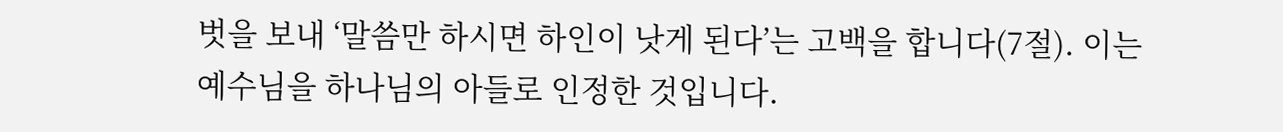벗을 보내 ‘말씀만 하시면 하인이 낫게 된다’는 고백을 합니다(7절). 이는 예수님을 하나님의 아들로 인정한 것입니다.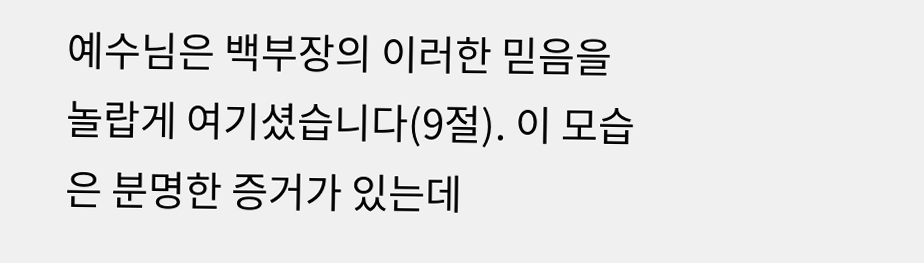예수님은 백부장의 이러한 믿음을 놀랍게 여기셨습니다(9절). 이 모습은 분명한 증거가 있는데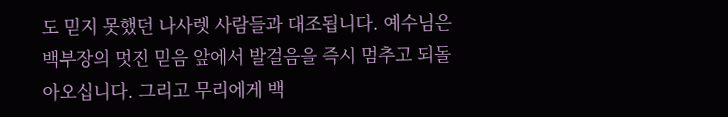도 믿지 못했던 나사렛 사람들과 대조됩니다. 예수님은 백부장의 멋진 믿음 앞에서 발걸음을 즉시 멈추고 되돌아오십니다. 그리고 무리에게 백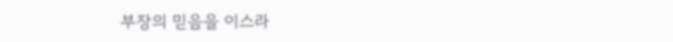부장의 믿음을 이스라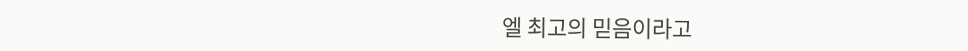엘 최고의 믿음이라고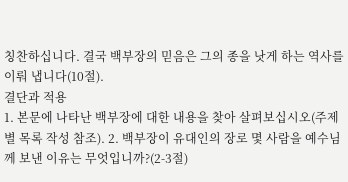칭찬하십니다. 결국 백부장의 믿음은 그의 종을 낫게 하는 역사를 이뤄 냅니다(10절).
결단과 적용
1. 본문에 나타난 백부장에 대한 내용을 찾아 살펴보십시오(주제별 목록 작성 참조). 2. 백부장이 유대인의 장로 몇 사람을 예수님께 보낸 이유는 무엇입니까?(2-3절)